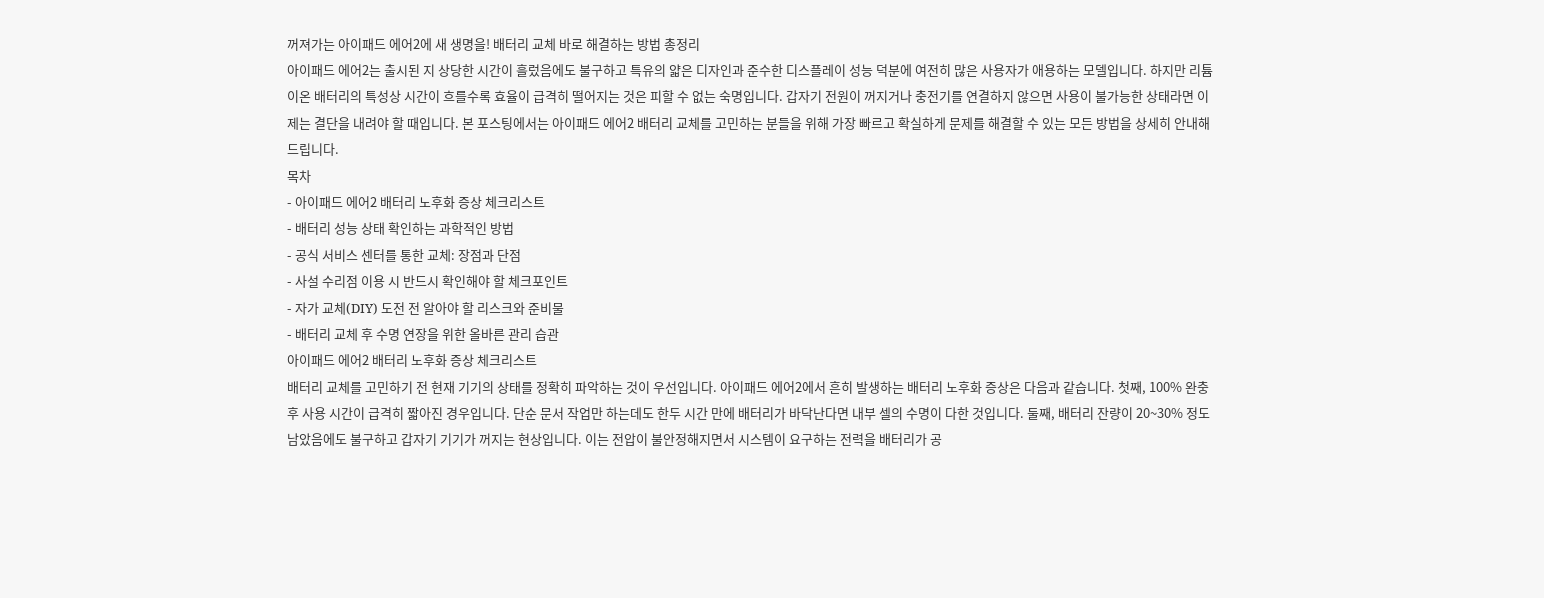꺼져가는 아이패드 에어2에 새 생명을! 배터리 교체 바로 해결하는 방법 총정리
아이패드 에어2는 출시된 지 상당한 시간이 흘렀음에도 불구하고 특유의 얇은 디자인과 준수한 디스플레이 성능 덕분에 여전히 많은 사용자가 애용하는 모델입니다. 하지만 리튬 이온 배터리의 특성상 시간이 흐를수록 효율이 급격히 떨어지는 것은 피할 수 없는 숙명입니다. 갑자기 전원이 꺼지거나 충전기를 연결하지 않으면 사용이 불가능한 상태라면 이제는 결단을 내려야 할 때입니다. 본 포스팅에서는 아이패드 에어2 배터리 교체를 고민하는 분들을 위해 가장 빠르고 확실하게 문제를 해결할 수 있는 모든 방법을 상세히 안내해 드립니다.
목차
- 아이패드 에어2 배터리 노후화 증상 체크리스트
- 배터리 성능 상태 확인하는 과학적인 방법
- 공식 서비스 센터를 통한 교체: 장점과 단점
- 사설 수리점 이용 시 반드시 확인해야 할 체크포인트
- 자가 교체(DIY) 도전 전 알아야 할 리스크와 준비물
- 배터리 교체 후 수명 연장을 위한 올바른 관리 습관
아이패드 에어2 배터리 노후화 증상 체크리스트
배터리 교체를 고민하기 전 현재 기기의 상태를 정확히 파악하는 것이 우선입니다. 아이패드 에어2에서 흔히 발생하는 배터리 노후화 증상은 다음과 같습니다. 첫째, 100% 완충 후 사용 시간이 급격히 짧아진 경우입니다. 단순 문서 작업만 하는데도 한두 시간 만에 배터리가 바닥난다면 내부 셀의 수명이 다한 것입니다. 둘째, 배터리 잔량이 20~30% 정도 남았음에도 불구하고 갑자기 기기가 꺼지는 현상입니다. 이는 전압이 불안정해지면서 시스템이 요구하는 전력을 배터리가 공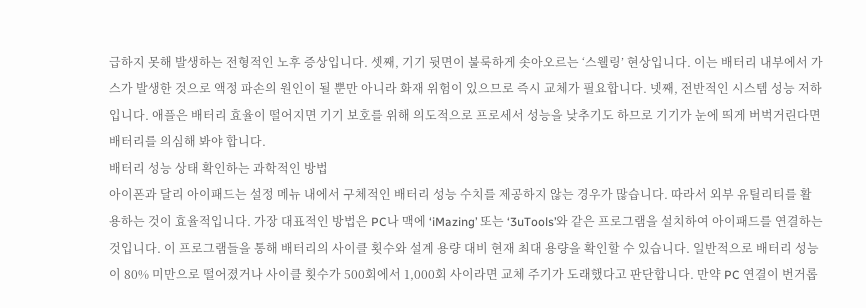급하지 못해 발생하는 전형적인 노후 증상입니다. 셋째, 기기 뒷면이 불룩하게 솟아오르는 ‘스웰링’ 현상입니다. 이는 배터리 내부에서 가스가 발생한 것으로 액정 파손의 원인이 될 뿐만 아니라 화재 위험이 있으므로 즉시 교체가 필요합니다. 넷째, 전반적인 시스템 성능 저하입니다. 애플은 배터리 효율이 떨어지면 기기 보호를 위해 의도적으로 프로세서 성능을 낮추기도 하므로 기기가 눈에 띄게 버벅거린다면 배터리를 의심해 봐야 합니다.
배터리 성능 상태 확인하는 과학적인 방법
아이폰과 달리 아이패드는 설정 메뉴 내에서 구체적인 배터리 성능 수치를 제공하지 않는 경우가 많습니다. 따라서 외부 유틸리티를 활용하는 것이 효율적입니다. 가장 대표적인 방법은 PC나 맥에 ‘iMazing’ 또는 ‘3uTools’와 같은 프로그램을 설치하여 아이패드를 연결하는 것입니다. 이 프로그램들을 통해 배터리의 사이클 횟수와 설계 용량 대비 현재 최대 용량을 확인할 수 있습니다. 일반적으로 배터리 성능이 80% 미만으로 떨어졌거나 사이클 횟수가 500회에서 1,000회 사이라면 교체 주기가 도래했다고 판단합니다. 만약 PC 연결이 번거롭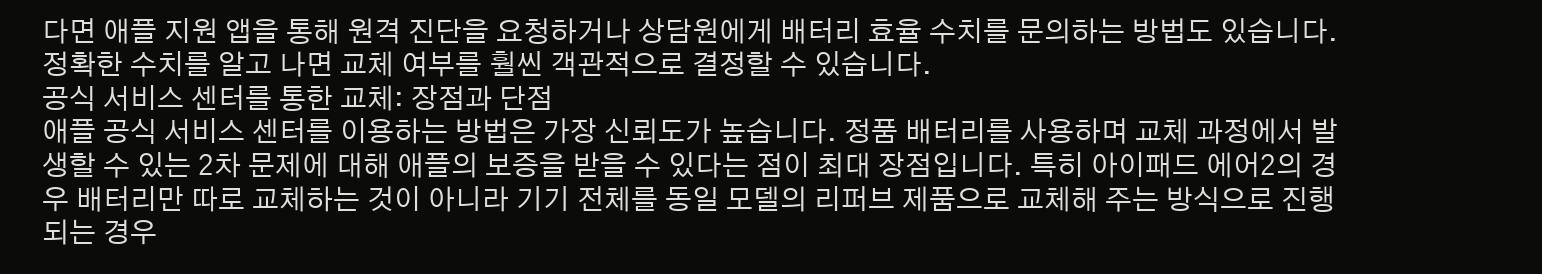다면 애플 지원 앱을 통해 원격 진단을 요청하거나 상담원에게 배터리 효율 수치를 문의하는 방법도 있습니다. 정확한 수치를 알고 나면 교체 여부를 훨씬 객관적으로 결정할 수 있습니다.
공식 서비스 센터를 통한 교체: 장점과 단점
애플 공식 서비스 센터를 이용하는 방법은 가장 신뢰도가 높습니다. 정품 배터리를 사용하며 교체 과정에서 발생할 수 있는 2차 문제에 대해 애플의 보증을 받을 수 있다는 점이 최대 장점입니다. 특히 아이패드 에어2의 경우 배터리만 따로 교체하는 것이 아니라 기기 전체를 동일 모델의 리퍼브 제품으로 교체해 주는 방식으로 진행되는 경우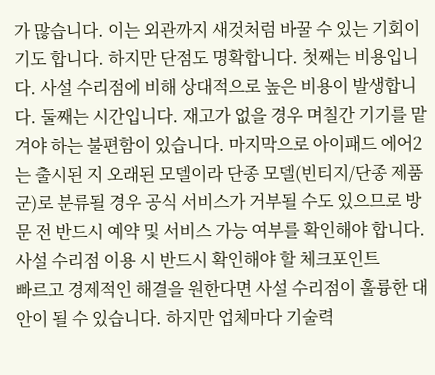가 많습니다. 이는 외관까지 새것처럼 바꿀 수 있는 기회이기도 합니다. 하지만 단점도 명확합니다. 첫째는 비용입니다. 사설 수리점에 비해 상대적으로 높은 비용이 발생합니다. 둘째는 시간입니다. 재고가 없을 경우 며칠간 기기를 맡겨야 하는 불편함이 있습니다. 마지막으로 아이패드 에어2는 출시된 지 오래된 모델이라 단종 모델(빈티지/단종 제품군)로 분류될 경우 공식 서비스가 거부될 수도 있으므로 방문 전 반드시 예약 및 서비스 가능 여부를 확인해야 합니다.
사설 수리점 이용 시 반드시 확인해야 할 체크포인트
빠르고 경제적인 해결을 원한다면 사설 수리점이 훌륭한 대안이 될 수 있습니다. 하지만 업체마다 기술력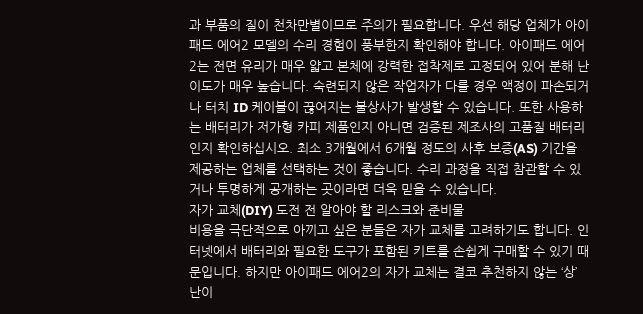과 부품의 질이 천차만별이므로 주의가 필요합니다. 우선 해당 업체가 아이패드 에어2 모델의 수리 경험이 풍부한지 확인해야 합니다. 아이패드 에어2는 전면 유리가 매우 얇고 본체에 강력한 접착제로 고정되어 있어 분해 난이도가 매우 높습니다. 숙련되지 않은 작업자가 다룰 경우 액정이 파손되거나 터치 ID 케이블이 끊어지는 불상사가 발생할 수 있습니다. 또한 사용하는 배터리가 저가형 카피 제품인지 아니면 검증된 제조사의 고품질 배터리인지 확인하십시오. 최소 3개월에서 6개월 정도의 사후 보증(AS) 기간을 제공하는 업체를 선택하는 것이 좋습니다. 수리 과정을 직접 참관할 수 있거나 투명하게 공개하는 곳이라면 더욱 믿을 수 있습니다.
자가 교체(DIY) 도전 전 알아야 할 리스크와 준비물
비용을 극단적으로 아끼고 싶은 분들은 자가 교체를 고려하기도 합니다. 인터넷에서 배터리와 필요한 도구가 포함된 키트를 손쉽게 구매할 수 있기 때문입니다. 하지만 아이패드 에어2의 자가 교체는 결코 추천하지 않는 ‘상’ 난이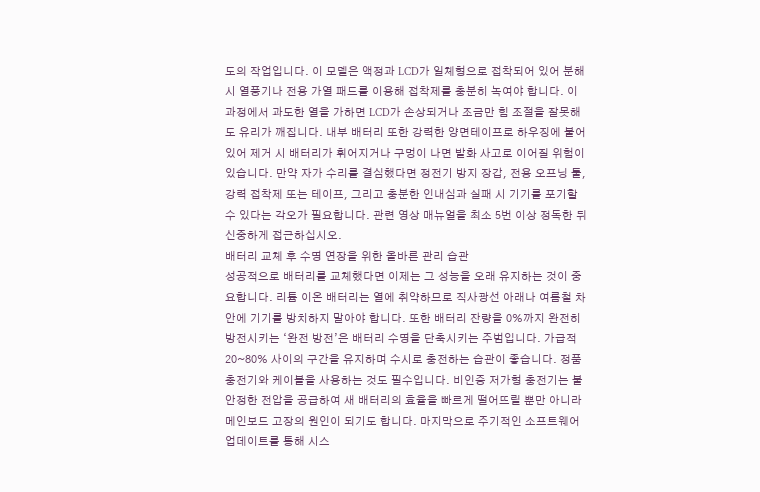도의 작업입니다. 이 모델은 액정과 LCD가 일체형으로 접착되어 있어 분해 시 열풍기나 전용 가열 패드를 이용해 접착제를 충분히 녹여야 합니다. 이 과정에서 과도한 열을 가하면 LCD가 손상되거나 조금만 힘 조절을 잘못해도 유리가 깨집니다. 내부 배터리 또한 강력한 양면테이프로 하우징에 붙어 있어 제거 시 배터리가 휘어지거나 구멍이 나면 발화 사고로 이어질 위험이 있습니다. 만약 자가 수리를 결심했다면 정전기 방지 장갑, 전용 오프닝 툴, 강력 접착제 또는 테이프, 그리고 충분한 인내심과 실패 시 기기를 포기할 수 있다는 각오가 필요합니다. 관련 영상 매뉴얼을 최소 5번 이상 정독한 뒤 신중하게 접근하십시오.
배터리 교체 후 수명 연장을 위한 올바른 관리 습관
성공적으로 배터리를 교체했다면 이제는 그 성능을 오래 유지하는 것이 중요합니다. 리튬 이온 배터리는 열에 취약하므로 직사광선 아래나 여름철 차 안에 기기를 방치하지 말아야 합니다. 또한 배터리 잔량을 0%까지 완전히 방전시키는 ‘완전 방전’은 배터리 수명을 단축시키는 주범입니다. 가급적 20~80% 사이의 구간을 유지하며 수시로 충전하는 습관이 좋습니다. 정품 충전기와 케이블을 사용하는 것도 필수입니다. 비인증 저가형 충전기는 불안정한 전압을 공급하여 새 배터리의 효율을 빠르게 떨어뜨릴 뿐만 아니라 메인보드 고장의 원인이 되기도 합니다. 마지막으로 주기적인 소프트웨어 업데이트를 통해 시스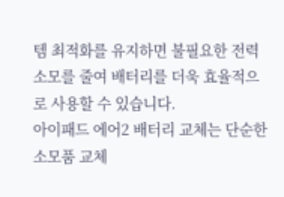템 최적화를 유지하면 불필요한 전력 소모를 줄여 배터리를 더욱 효율적으로 사용할 수 있습니다.
아이패드 에어2 배터리 교체는 단순한 소모품 교체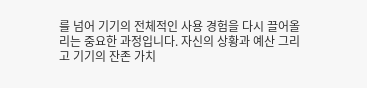를 넘어 기기의 전체적인 사용 경험을 다시 끌어올리는 중요한 과정입니다. 자신의 상황과 예산 그리고 기기의 잔존 가치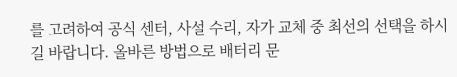를 고려하여 공식 센터, 사설 수리, 자가 교체 중 최선의 선택을 하시길 바랍니다. 올바른 방법으로 배터리 문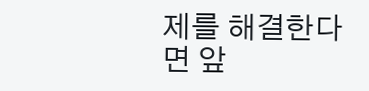제를 해결한다면 앞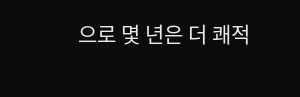으로 몇 년은 더 쾌적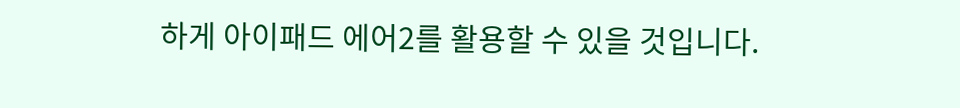하게 아이패드 에어2를 활용할 수 있을 것입니다.